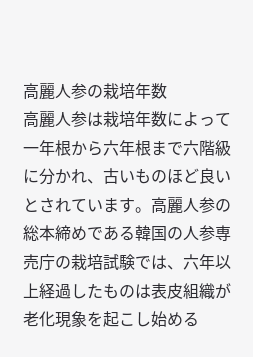高麗人参の栽培年数
高麗人参は栽培年数によって一年根から六年根まで六階級に分かれ、古いものほど良いとされています。高麗人参の総本締めである韓国の人参専売庁の栽培試験では、六年以上経過したものは表皮組織が老化現象を起こし始める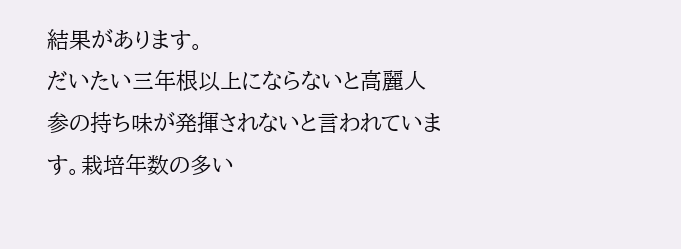結果があります。
だいたい三年根以上にならないと高麗人参の持ち味が発揮されないと言われています。栽培年数の多い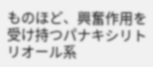ものほど、興奮作用を受け持つパナキシリトリオール系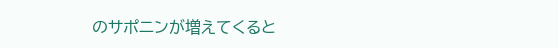のサポニンが増えてくると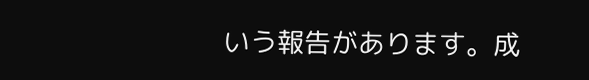いう報告があります。成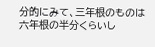分的にみて、三年根のものは六年根の半分くらいし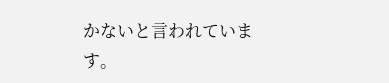かないと言われています。